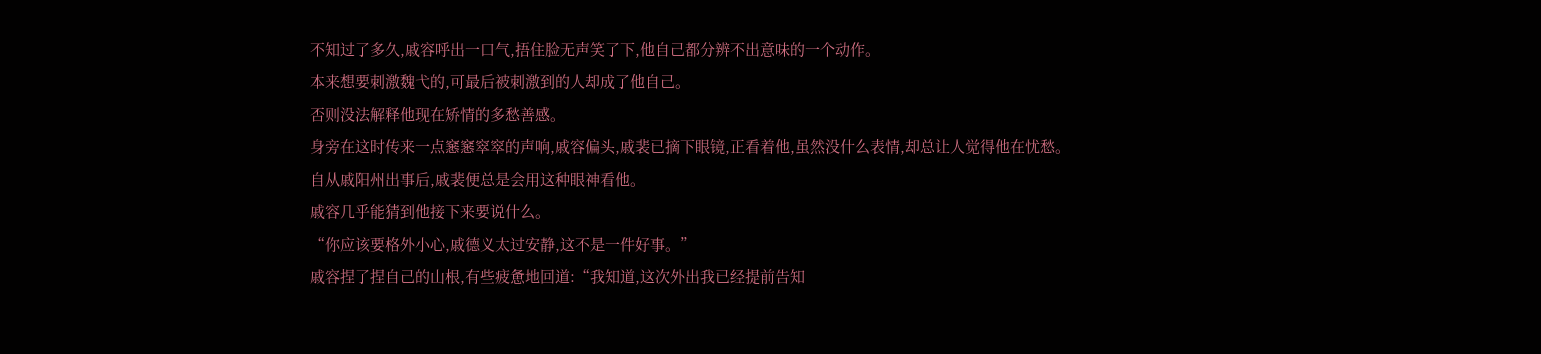不知过了多久,戚容呼出一口气,捂住脸无声笑了下,他自己都分辨不出意味的一个动作。
本来想要刺激魏弋的,可最后被刺激到的人却成了他自己。
否则没法解释他现在矫情的多愁善感。
身旁在这时传来一点窸窸窣窣的声响,戚容偏头,戚裴已摘下眼镜,正看着他,虽然没什么表情,却总让人觉得他在忧愁。
自从戚阳州出事后,戚裴便总是会用这种眼神看他。
戚容几乎能猜到他接下来要说什么。
“你应该要格外小心,戚德义太过安静,这不是一件好事。”
戚容捏了捏自己的山根,有些疲惫地回道:“我知道,这次外出我已经提前告知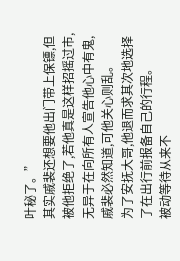叶秘了。”
其实戚裴还想要他出门带上保镖,但被他拒绝了,若他真是这样招摇过市,无异于在向所有人宣告他心中有鬼,戚裴必然知道,可他关心则乱。
为了安抚大哥,他退而求其次地选择了在出行前报备自己的行程。
被动等待从来不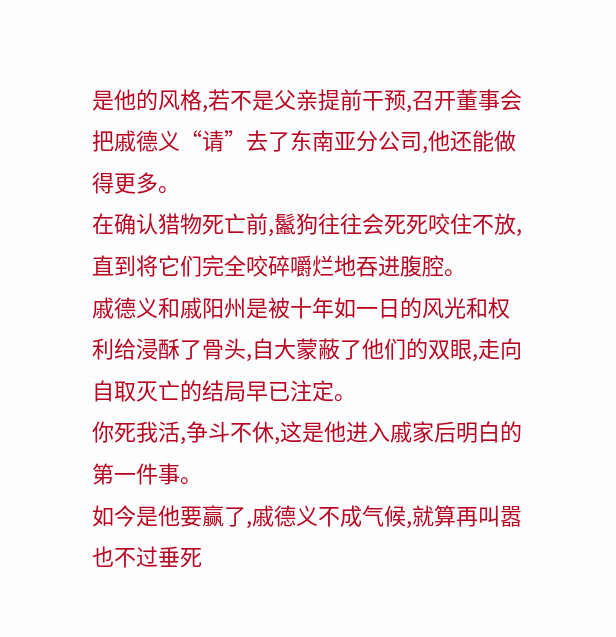是他的风格,若不是父亲提前干预,召开董事会把戚德义“请”去了东南亚分公司,他还能做得更多。
在确认猎物死亡前,鬣狗往往会死死咬住不放,直到将它们完全咬碎嚼烂地吞进腹腔。
戚德义和戚阳州是被十年如一日的风光和权利给浸酥了骨头,自大蒙蔽了他们的双眼,走向自取灭亡的结局早已注定。
你死我活,争斗不休,这是他进入戚家后明白的第一件事。
如今是他要赢了,戚德义不成气候,就算再叫嚣也不过垂死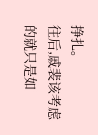挣扎。
往后,戚裴该考虑的就只是如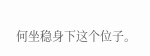何坐稳身下这个位子。